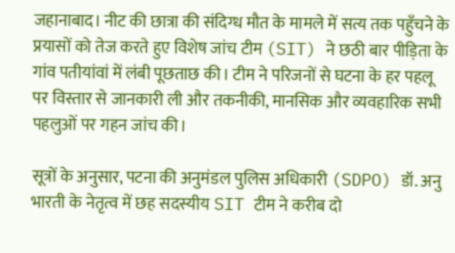जहानाबाद। नीट की छात्रा की संदिग्ध मौत के मामले में सत्य तक पहुँचने के प्रयासों को तेज करते हुए विशेष जांच टीम (SIT) ने छठी बार पीड़िता के गांव पतीयांवां में लंबी पूछताछ की। टीम ने परिजनों से घटना के हर पहलू पर विस्तार से जानकारी ली और तकनीकी, मानसिक और व्यवहारिक सभी पहलुओं पर गहन जांच की।

सूत्रों के अनुसार, पटना की अनुमंडल पुलिस अधिकारी (SDPO) डॉ. अनु भारती के नेतृत्व में छह सदस्यीय SIT टीम ने करीब दो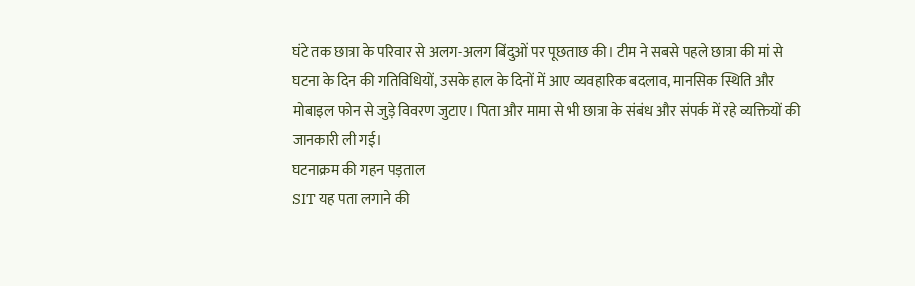घंटे तक छात्रा के परिवार से अलग-अलग बिंदुओं पर पूछताछ की। टीम ने सबसे पहले छात्रा की मां से घटना के दिन की गतिविधियों, उसके हाल के दिनों में आए व्यवहारिक बदलाव, मानसिक स्थिति और मोबाइल फोन से जुड़े विवरण जुटाए। पिता और मामा से भी छात्रा के संबंध और संपर्क में रहे व्यक्तियों की जानकारी ली गई।
घटनाक्रम की गहन पड़ताल
SIT यह पता लगाने की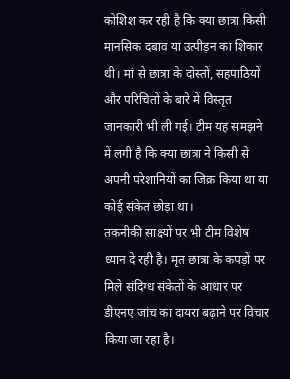कोशिश कर रही है कि क्या छात्रा किसी मानसिक दबाव या उत्पीड़न का शिकार थी। मां से छात्रा के दोस्तों, सहपाठियों और परिचितों के बारे में विस्तृत जानकारी भी ली गई। टीम यह समझने में लगी है कि क्या छात्रा ने किसी से अपनी परेशानियों का जिक्र किया था या कोई संकेत छोड़ा था।
तकनीकी साक्ष्यों पर भी टीम विशेष ध्यान दे रही है। मृत छात्रा के कपड़ों पर मिले संदिग्ध संकेतों के आधार पर डीएनए जांच का दायरा बढ़ाने पर विचार किया जा रहा है।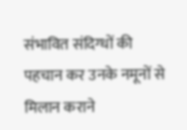संभावित संदिग्धों की पहचान कर उनके नमूनों से मिलान कराने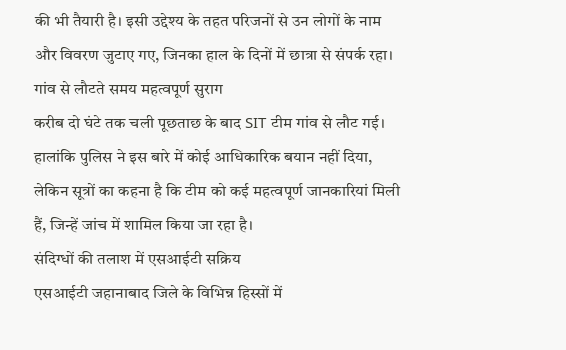की भी तैयारी है। इसी उद्देश्य के तहत परिजनों से उन लोगों के नाम और विवरण जुटाए गए, जिनका हाल के दिनों में छात्रा से संपर्क रहा।
गांव से लौटते समय महत्वपूर्ण सुराग
करीब दो घंटे तक चली पूछताछ के बाद SIT टीम गांव से लौट गई। हालांकि पुलिस ने इस बारे में कोई आधिकारिक बयान नहीं दिया, लेकिन सूत्रों का कहना है कि टीम को कई महत्वपूर्ण जानकारियां मिली हैं, जिन्हें जांच में शामिल किया जा रहा है।
संदिग्धों की तलाश में एसआईटी सक्रिय
एसआईटी जहानाबाद जिले के विभिन्न हिस्सों में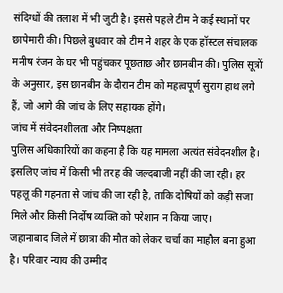संदिग्धों की तलाश में भी जुटी है। इससे पहले टीम ने कई स्थानों पर छापेमारी की। पिछले बुधवार को टीम ने शहर के एक हॉस्टल संचालक मनीष रंजन के घर भी पहुंचकर पूछताछ और छानबीन की। पुलिस सूत्रों के अनुसार, इस छानबीन के दौरान टीम को महत्वपूर्ण सुराग हाथ लगे हैं, जो आगे की जांच के लिए सहायक होंगे।
जांच में संवेदनशीलता और निष्पक्षता
पुलिस अधिकारियों का कहना है कि यह मामला अत्यंत संवेदनशील है। इसलिए जांच में किसी भी तरह की जल्दबाजी नहीं की जा रही। हर पहलू की गहनता से जांच की जा रही है, ताकि दोषियों को कड़ी सजा मिले और किसी निर्दोष व्यक्ति को परेशान न किया जाए।
जहानाबाद जिले में छात्रा की मौत को लेकर चर्चा का माहौल बना हुआ है। परिवार न्याय की उम्मीद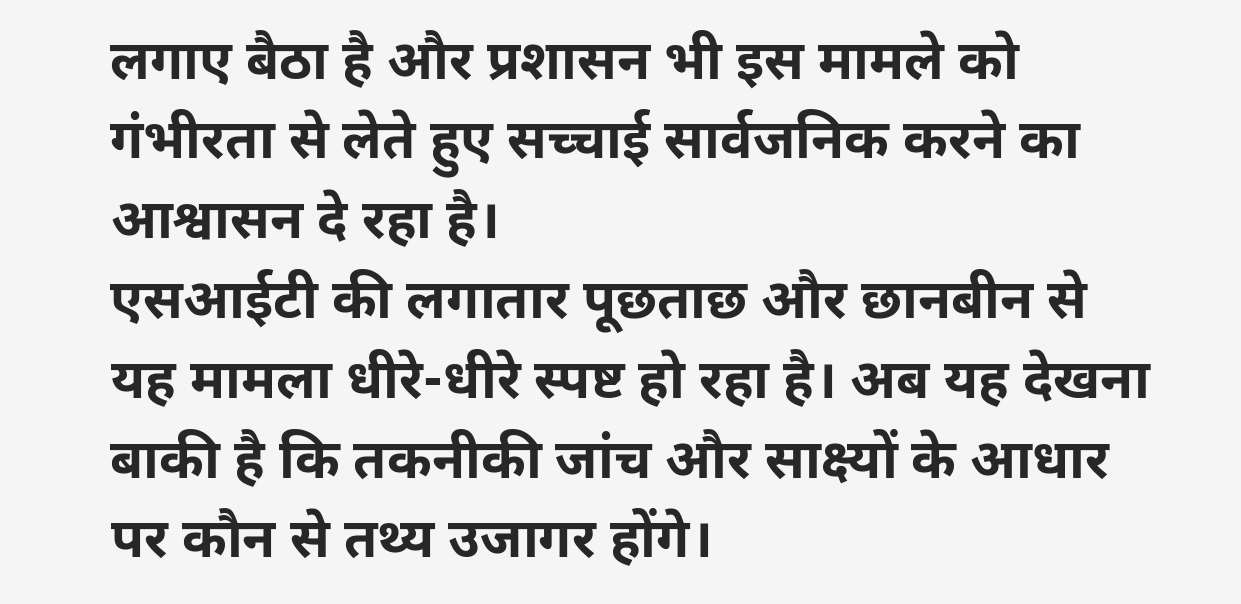लगाए बैठा है और प्रशासन भी इस मामले को गंभीरता से लेते हुए सच्चाई सार्वजनिक करने का आश्वासन दे रहा है।
एसआईटी की लगातार पूछताछ और छानबीन से यह मामला धीरे-धीरे स्पष्ट हो रहा है। अब यह देखना बाकी है कि तकनीकी जांच और साक्ष्यों के आधार पर कौन से तथ्य उजागर होंगे।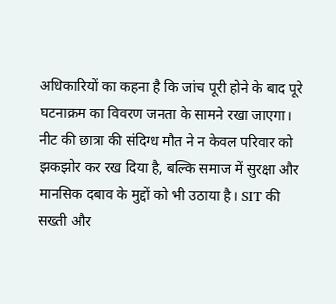अधिकारियों का कहना है कि जांच पूरी होने के बाद पूरे घटनाक्रम का विवरण जनता के सामने रखा जाएगा।
नीट की छात्रा की संदिग्ध मौत ने न केवल परिवार को झकझोर कर रख दिया है, बल्कि समाज में सुरक्षा और मानसिक दबाव के मुद्दों को भी उठाया है। SIT की सख्ती और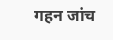गहन जांच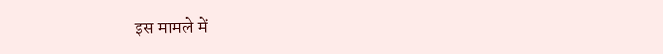इस मामले में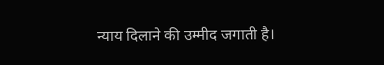न्याय दिलाने की उम्मीद जगाती है।